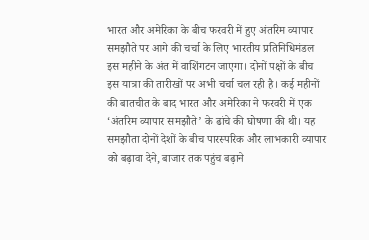भारत और अमेरिका के बीच फरवरी में हुए अंतरिम व्यापार समझौते पर आगे की चर्चा के लिए भारतीय प्रतिनिधिमंडल इस महीने के अंत में वाशिंगटन जाएगा। दोनों पक्षों के बीच इस यात्रा की तारीखों पर अभी चर्चा चल रही है। कई महीनों की बातचीत के बाद भारत और अमेरिका ने फरवरी में एक ‘अंतरिम व्यापार समझौते’ के ढांचे की घोषणा की थी। यह समझौता दोनों देशों के बीच पारस्परिक और लाभकारी व्यापार को बढ़ावा देने, बाजार तक पहुंच बढ़ाने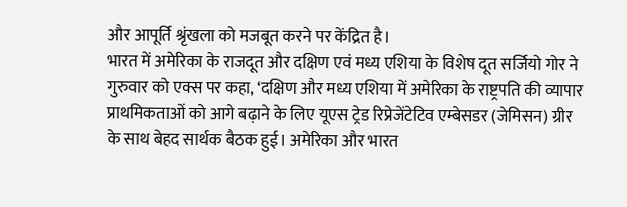और आपूर्ति श्रृंखला को मजबूत करने पर केंद्रित है।
भारत में अमेरिका के राजदूत और दक्षिण एवं मध्य एशिया के विशेष दूत सर्जियो गोर ने गुरुवार को एक्स पर कहा, ‘दक्षिण और मध्य एशिया में अमेरिका के राष्ट्रपति की व्यापार प्राथमिकताओं को आगे बढ़ाने के लिए यूएस ट्रेड रिप्रेजेंटेटिव एम्बेसडर (जेमिसन) ग्रीर के साथ बेहद सार्थक बैठक हुई। अमेरिका और भारत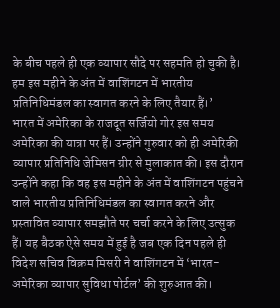के बीच पहले ही एक व्यापार सौदे पर सहमति हो चुकी है। हम इस महीने के अंत में वाशिंगटन में भारतीय प्रतिनिधिमंडल का स्वागत करने के लिए तैयार हैं।’
भारत में अमेरिका के राजदूत सर्जियो गोर इस समय अमेरिका की यात्रा पर हैं। उन्होंने गुरुवार को ही अमेरिकी व्यापार प्रतिनिधि जेमिसन ग्रीर से मुलाकात की। इस दौरान उन्होंने कहा कि वह इस महीने के अंत में वाशिंगटन पहुंचने वाले भारतीय प्रतिनिधिमंडल का स्वागत करने और प्रस्तावित व्यापार समझौते पर चर्चा करने के लिए उत्सुक हैं। यह बैठक ऐसे समय में हुई है जब एक दिन पहले ही विदेश सचिव विक्रम मिसरी ने वाशिंगटन में ‘भारत-अमेरिका व्यापार सुविधा पोर्टल’ की शुरुआत की।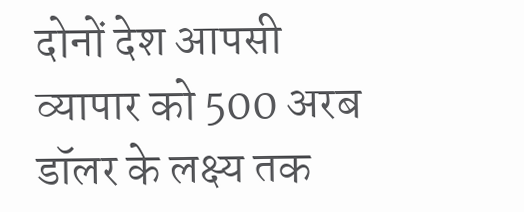दोनों देश आपसी व्यापार को 500 अरब डॉलर के लक्ष्य तक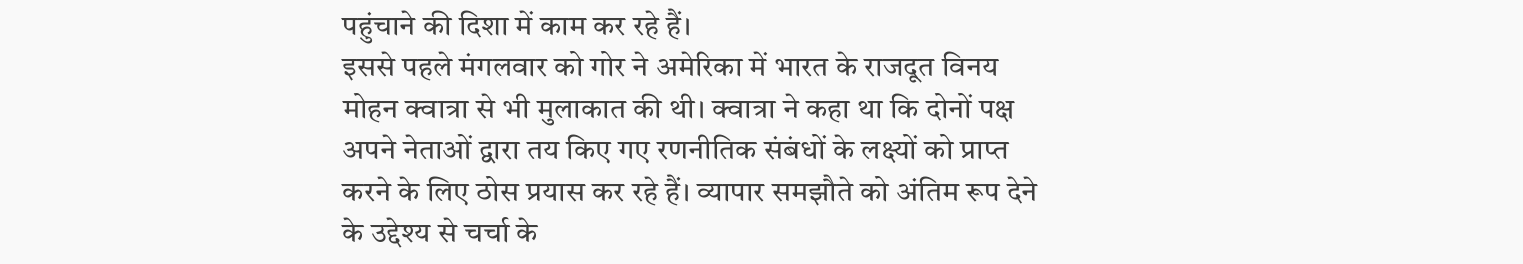पहुंचाने की दिशा में काम कर रहे हैं।
इससे पहले मंगलवार को गोर ने अमेरिका में भारत के राजदूत विनय मोहन क्वात्रा से भी मुलाकात की थी। क्वात्रा ने कहा था कि दोनों पक्ष अपने नेताओं द्वारा तय किए गए रणनीतिक संबंधों के लक्ष्यों को प्राप्त करने के लिए ठोस प्रयास कर रहे हैं। व्यापार समझौते को अंतिम रूप देने के उद्देश्य से चर्चा के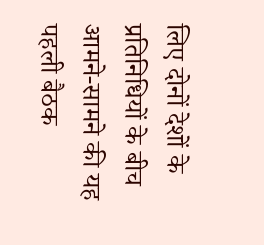लिए दोनों देशों के प्रतिनिधियों के बीच आमने-सामने की यह पहली बैठक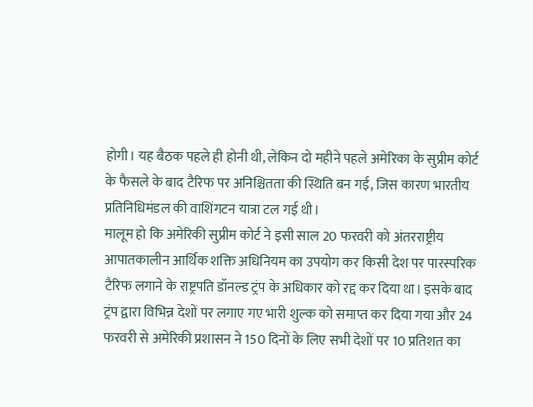होगी। यह बैठक पहले ही होनी थी, लेकिन दो महीने पहले अमेरिका के सुप्रीम कोर्ट के फैसले के बाद टैरिफ पर अनिश्चितता की स्थिति बन गई, जिस कारण भारतीय प्रतिनिधिमंडल की वाशिंगटन यात्रा टल गई थी।
मालूम हो कि अमेरिकी सुप्रीम कोर्ट ने इसी साल 20 फरवरी को अंतरराष्ट्रीय आपातकालीन आर्थिक शक्ति अधिनियम का उपयोग कर किसी देश पर पारस्परिक टैरिफ लगाने के राष्ट्रपति डॉनल्ड ट्रंप के अधिकार को रद्द कर दिया था। इसके बाद ट्रंप द्वारा विभिन्न देशों पर लगाए गए भारी शुल्क को समाप्त कर दिया गया और 24 फरवरी से अमेरिकी प्रशासन ने 150 दिनों के लिए सभी देशों पर 10 प्रतिशत का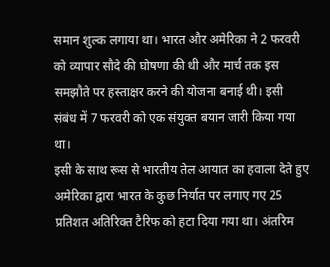समान शुल्क लगाया था। भारत और अमेरिका ने 2 फरवरी को व्यापार सौदे की घोषणा की थी और मार्च तक इस समझौते पर हस्ताक्षर करने की योजना बनाई थी। इसी संबंध में 7 फरवरी को एक संयुक्त बयान जारी किया गया था।
इसी के साथ रूस से भारतीय तेल आयात का हवाला देते हुए अमेरिका द्वारा भारत के कुछ निर्यात पर लगाए गए 25 प्रतिशत अतिरिक्त टैरिफ को हटा दिया गया था। अंतरिम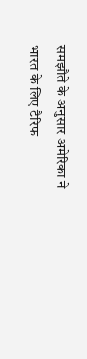समझौते के अनुसार अमेरिका ने भारत के लिए टैरिफ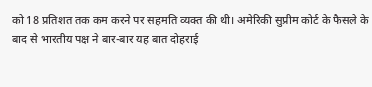को 18 प्रतिशत तक कम करने पर सहमति व्यक्त की थी। अमेरिकी सुप्रीम कोर्ट के फैसले के बाद से भारतीय पक्ष ने बार-बार यह बात दोहराई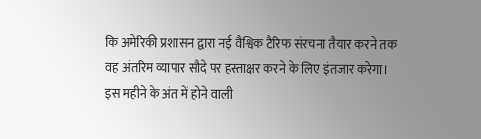कि अमेरिकी प्रशासन द्वारा नई वैश्विक टैरिफ संरचना तैयार करने तक वह अंतरिम व्यापार सौदे पर हस्ताक्षर करने के लिए इंतजार करेगा। इस महीने के अंत में होने वाली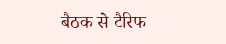बैठक से टैरिफ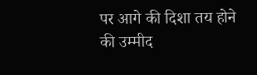पर आगे की दिशा तय होने की उम्मीद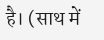है। (साथ में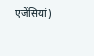एजेंसियां)